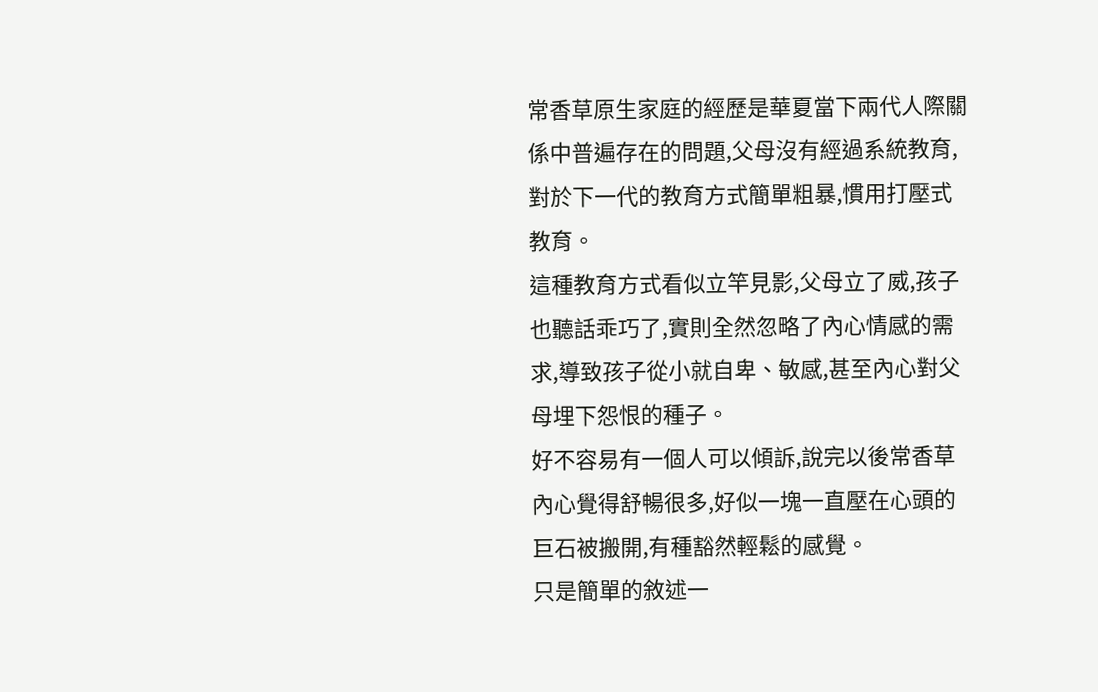常香草原生家庭的經歷是華夏當下兩代人際關係中普遍存在的問題,父母沒有經過系統教育,對於下一代的教育方式簡單粗暴,慣用打壓式教育。
這種教育方式看似立竿見影,父母立了威,孩子也聽話乖巧了,實則全然忽略了內心情感的需求,導致孩子從小就自卑、敏感,甚至內心對父母埋下怨恨的種子。
好不容易有一個人可以傾訴,說完以後常香草內心覺得舒暢很多,好似一塊一直壓在心頭的巨石被搬開,有種豁然輕鬆的感覺。
只是簡單的敘述一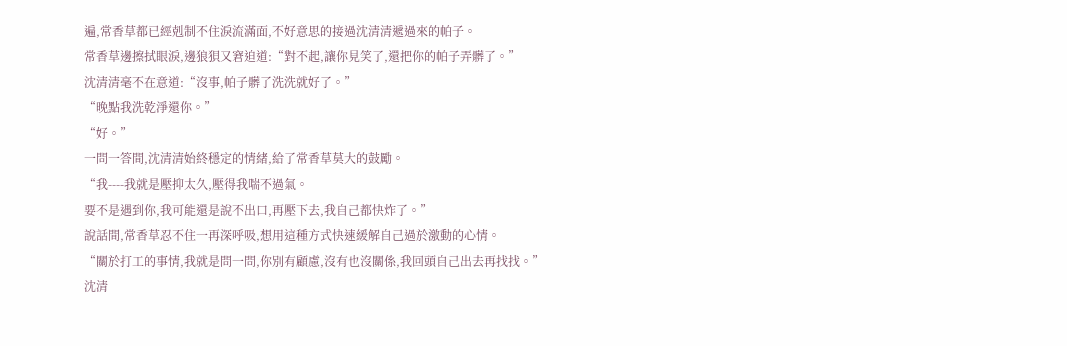遍,常香草都已經剋制不住淚流滿面,不好意思的接過沈清清遞過來的帕子。
常香草邊擦拭眼淚,邊狼狽又窘迫道:“對不起,讓你見笑了,還把你的帕子弄髒了。”
沈清清毫不在意道:“沒事,帕子髒了洗洗就好了。”
“晚點我洗乾淨還你。”
“好。”
一問一答間,沈清清始終穩定的情緒,給了常香草莫大的鼓勵。
“我----我就是壓抑太久,壓得我喘不過氣。
要不是遇到你,我可能還是說不出口,再壓下去,我自己都快炸了。”
說話間,常香草忍不住一再深呼吸,想用這種方式快速緩解自己過於激動的心情。
“關於打工的事情,我就是問一問,你別有顧慮,沒有也沒關係,我回頭自己出去再找找。”
沈清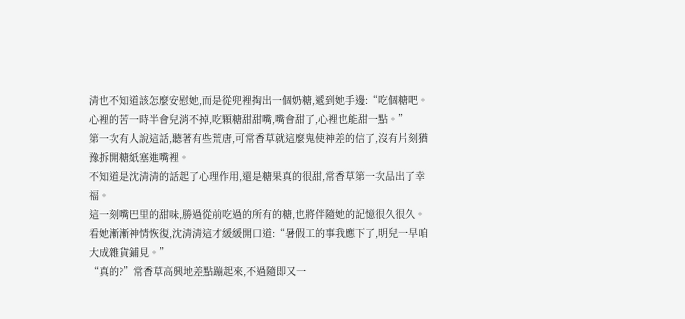清也不知道該怎麼安慰她,而是從兜裡掏出一個奶糖,遞到她手邊:“吃個糖吧。
心裡的苦一時半會兒消不掉,吃顆糖甜甜嘴,嘴會甜了,心裡也能甜一點。”
第一次有人說這話,聽著有些荒唐,可常香草就這麼鬼使神差的信了,沒有片刻猶豫拆開糖紙塞進嘴裡。
不知道是沈清清的話起了心理作用,還是糖果真的很甜,常香草第一次品出了幸福。
這一刻嘴巴里的甜味,勝過從前吃過的所有的糖,也將伴隨她的記憶很久很久。
看她漸漸神情恢復,沈清清這才緩緩開口道:“暑假工的事我應下了,明兒一早咱大成雜貨鋪見。”
“真的?”常香草高興地差點蹦起來,不過隨即又一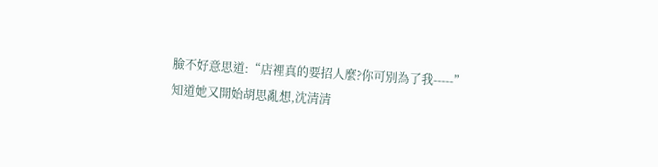臉不好意思道:“店裡真的要招人麼?你可別為了我-----”
知道她又開始胡思亂想,沈清清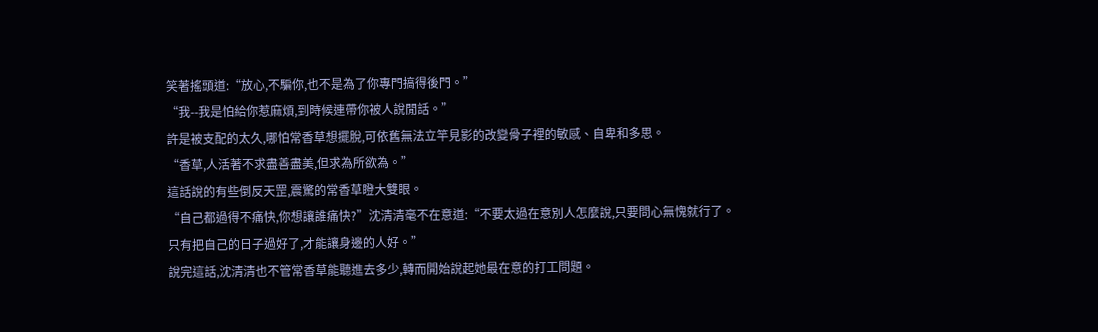笑著搖頭道:“放心,不騙你,也不是為了你專門搞得後門。”
“我--我是怕給你惹麻煩,到時候連帶你被人說閒話。”
許是被支配的太久,哪怕常香草想擺脫,可依舊無法立竿見影的改變骨子裡的敏感、自卑和多思。
“香草,人活著不求盡善盡美,但求為所欲為。”
這話說的有些倒反天罡,震驚的常香草瞪大雙眼。
“自己都過得不痛快,你想讓誰痛快?”沈清清毫不在意道:“不要太過在意別人怎麼說,只要問心無愧就行了。
只有把自己的日子過好了,才能讓身邊的人好。”
說完這話,沈清清也不管常香草能聽進去多少,轉而開始說起她最在意的打工問題。